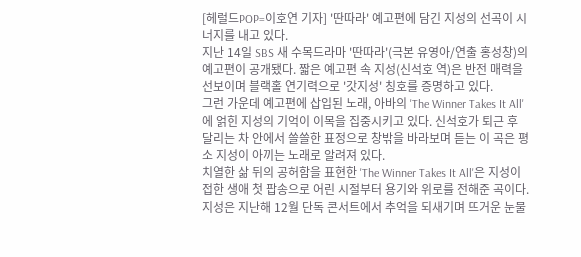[헤럴드POP=이호연 기자] '딴따라' 예고편에 담긴 지성의 선곡이 시너지를 내고 있다.
지난 14일 SBS 새 수목드라마 '딴따라'(극본 유영아/연출 홍성창)의 예고편이 공개됐다. 짧은 예고편 속 지성(신석호 역)은 반전 매력을 선보이며 블랙홀 연기력으로 '갓지성' 칭호를 증명하고 있다.
그런 가운데 예고편에 삽입된 노래, 아바의 'The Winner Takes It All'에 얽힌 지성의 기억이 이목을 집중시키고 있다. 신석호가 퇴근 후 달리는 차 안에서 쓸쓸한 표정으로 창밖을 바라보며 듣는 이 곡은 평소 지성이 아끼는 노래로 알려져 있다.
치열한 삶 뒤의 공허함을 표현한 'The Winner Takes It All'은 지성이 접한 생애 첫 팝송으로 어린 시절부터 용기와 위로를 전해준 곡이다. 지성은 지난해 12월 단독 콘서트에서 추억을 되새기며 뜨거운 눈물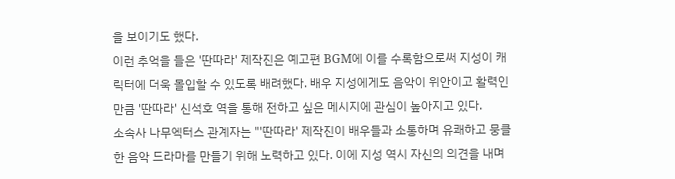을 보이기도 했다.
이런 추억을 들은 '딴따라' 제작진은 예고편 BGM에 이를 수록함으로써 지성이 캐릭터에 더욱 몰입할 수 있도록 배려했다. 배우 지성에게도 음악이 위안이고 활력인 만큼 '딴따라' 신석호 역을 통해 전하고 싶은 메시지에 관심이 높아지고 있다.
소속사 나무엑터스 관계자는 "'딴따라' 제작진이 배우들과 소통하며 유쾌하고 뭉클한 음악 드라마를 만들기 위해 노력하고 있다. 이에 지성 역시 자신의 의견을 내며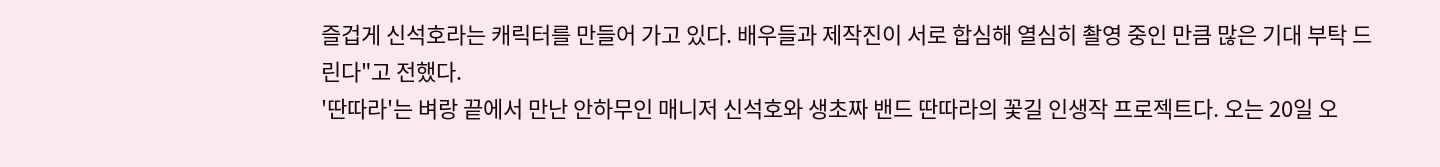즐겁게 신석호라는 캐릭터를 만들어 가고 있다. 배우들과 제작진이 서로 합심해 열심히 촬영 중인 만큼 많은 기대 부탁 드린다"고 전했다.
'딴따라'는 벼랑 끝에서 만난 안하무인 매니저 신석호와 생초짜 밴드 딴따라의 꽃길 인생작 프로젝트다. 오는 20일 오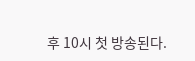후 10시 첫 방송된다.